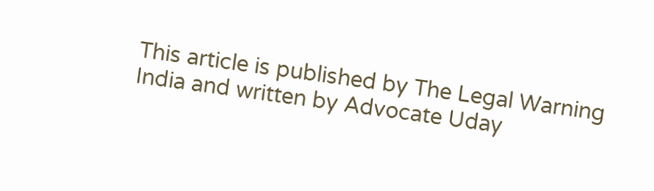This article is published by The Legal Warning India and written by Advocate Uday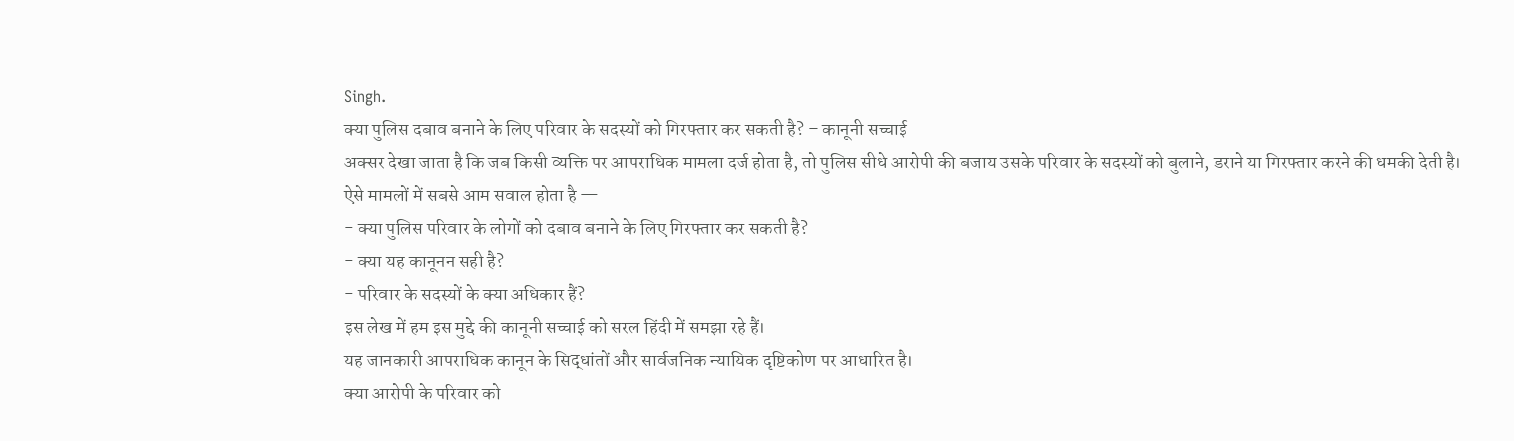Singh.
क्या पुलिस दबाव बनाने के लिए परिवार के सदस्यों को गिरफ्तार कर सकती है? – कानूनी सच्चाई
अक्सर देखा जाता है कि जब किसी व्यक्ति पर आपराधिक मामला दर्ज होता है, तो पुलिस सीधे आरोपी की बजाय उसके परिवार के सदस्यों को बुलाने, डराने या गिरफ्तार करने की धमकी देती है।
ऐसे मामलों में सबसे आम सवाल होता है —
- क्या पुलिस परिवार के लोगों को दबाव बनाने के लिए गिरफ्तार कर सकती है?
- क्या यह कानूनन सही है?
- परिवार के सदस्यों के क्या अधिकार हैं?
इस लेख में हम इस मुद्दे की कानूनी सच्चाई को सरल हिंदी में समझा रहे हैं।
यह जानकारी आपराधिक कानून के सिद्धांतों और सार्वजनिक न्यायिक दृष्टिकोण पर आधारित है।
क्या आरोपी के परिवार को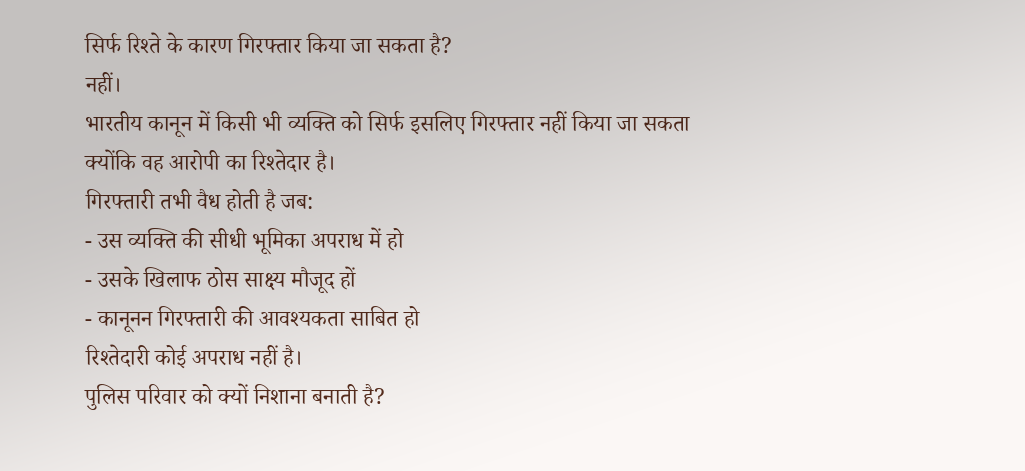सिर्फ रिश्ते के कारण गिरफ्तार किया जा सकता है?
नहीं।
भारतीय कानून में किसी भी व्यक्ति को सिर्फ इसलिए गिरफ्तार नहीं किया जा सकता क्योंकि वह आरोपी का रिश्तेदार है।
गिरफ्तारी तभी वैध होती है जब:
- उस व्यक्ति की सीधी भूमिका अपराध में हो
- उसके खिलाफ ठोस साक्ष्य मौजूद हों
- कानूनन गिरफ्तारी की आवश्यकता साबित हो
रिश्तेदारी कोई अपराध नहीं है।
पुलिस परिवार को क्यों निशाना बनाती है?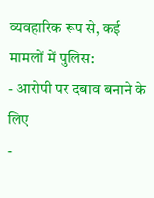व्यवहारिक रूप से, कई मामलों में पुलिस:
- आरोपी पर दबाव बनाने के लिए
-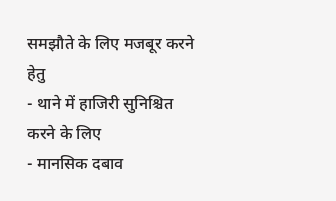समझौते के लिए मजबूर करने हेतु
- थाने में हाजिरी सुनिश्चित करने के लिए
- मानसिक दबाव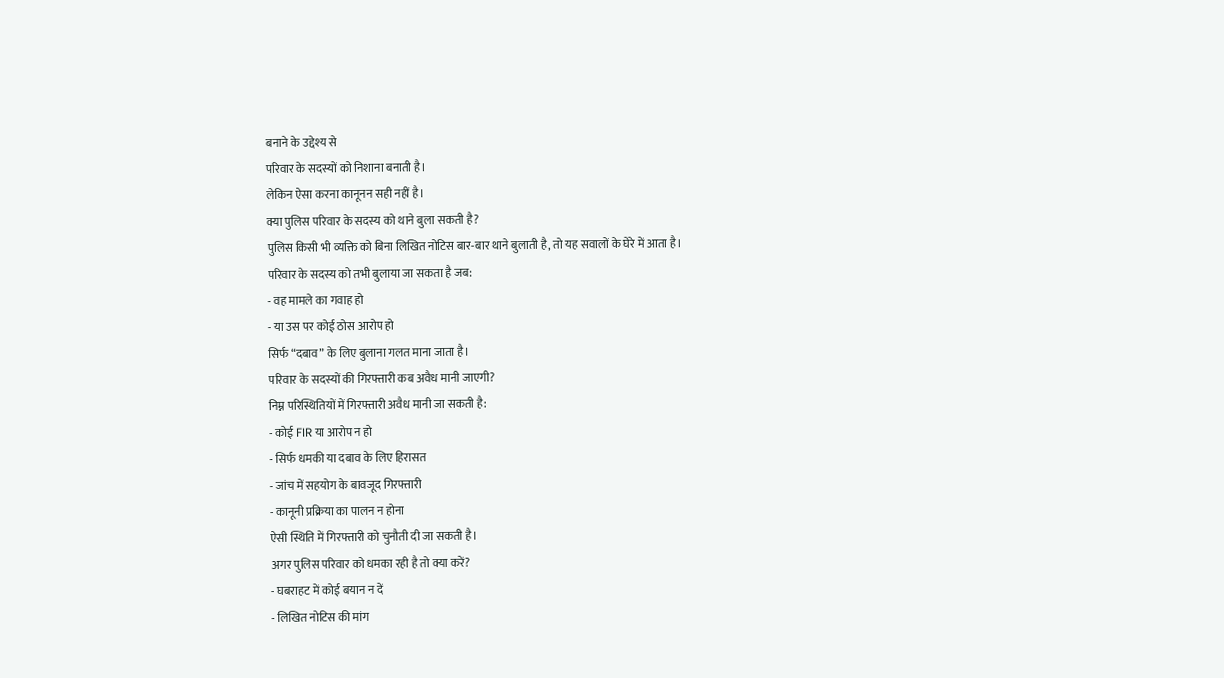बनाने के उद्देश्य से
परिवार के सदस्यों को निशाना बनाती है।
लेकिन ऐसा करना कानूनन सही नहीं है।
क्या पुलिस परिवार के सदस्य को थाने बुला सकती है?
पुलिस किसी भी व्यक्ति को बिना लिखित नोटिस बार-बार थाने बुलाती है, तो यह सवालों के घेरे में आता है।
परिवार के सदस्य को तभी बुलाया जा सकता है जब:
- वह मामले का गवाह हो
- या उस पर कोई ठोस आरोप हो
सिर्फ “दबाव” के लिए बुलाना गलत माना जाता है।
परिवार के सदस्यों की गिरफ्तारी कब अवैध मानी जाएगी?
निम्न परिस्थितियों में गिरफ्तारी अवैध मानी जा सकती है:
- कोई FIR या आरोप न हो
- सिर्फ धमकी या दबाव के लिए हिरासत
- जांच में सहयोग के बावजूद गिरफ्तारी
- कानूनी प्रक्रिया का पालन न होना
ऐसी स्थिति में गिरफ्तारी को चुनौती दी जा सकती है।
अगर पुलिस परिवार को धमका रही है तो क्या करें?
- घबराहट में कोई बयान न दें
- लिखित नोटिस की मांग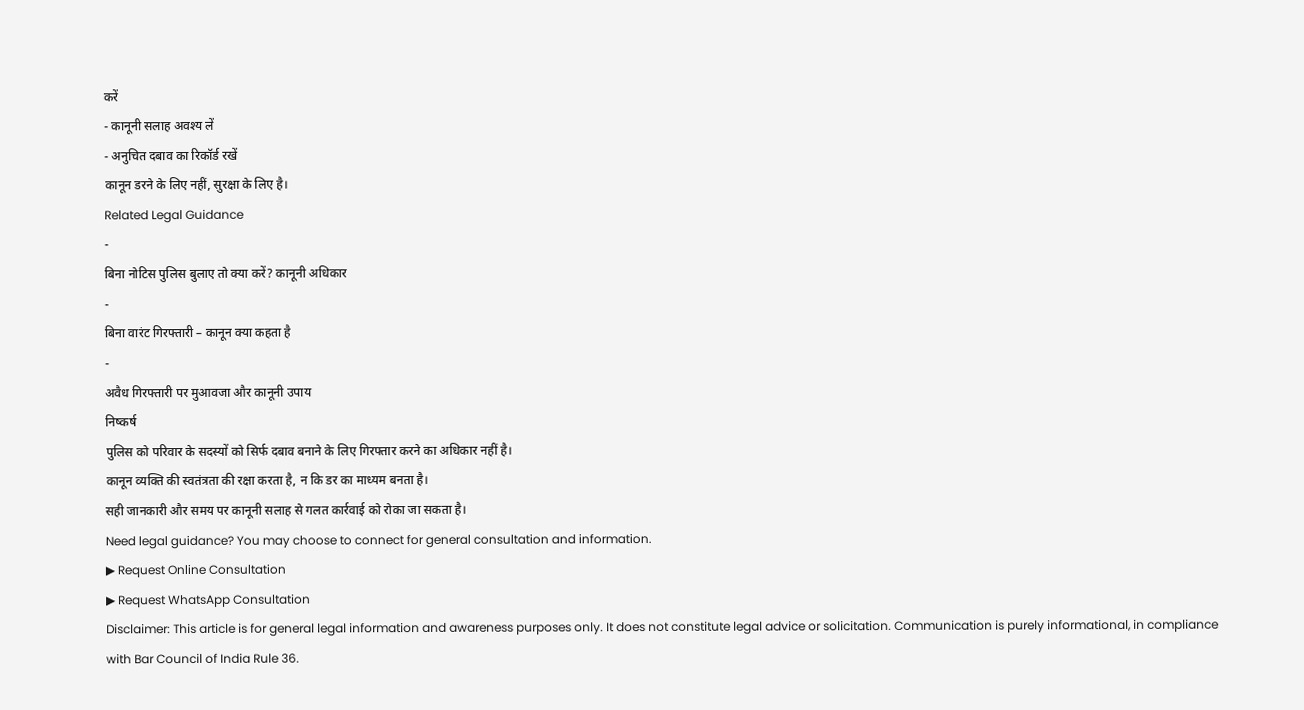करें
- कानूनी सलाह अवश्य लें
- अनुचित दबाव का रिकॉर्ड रखें
कानून डरने के लिए नहीं, सुरक्षा के लिए है।
Related Legal Guidance
-
बिना नोटिस पुलिस बुलाए तो क्या करें? कानूनी अधिकार
-
बिना वारंट गिरफ्तारी – कानून क्या कहता है
-
अवैध गिरफ्तारी पर मुआवजा और कानूनी उपाय
निष्कर्ष
पुलिस को परिवार के सदस्यों को सिर्फ दबाव बनाने के लिए गिरफ्तार करने का अधिकार नहीं है।
कानून व्यक्ति की स्वतंत्रता की रक्षा करता है, न कि डर का माध्यम बनता है।
सही जानकारी और समय पर कानूनी सलाह से गलत कार्रवाई को रोका जा सकता है।
Need legal guidance? You may choose to connect for general consultation and information.
▶ Request Online Consultation
▶ Request WhatsApp Consultation
Disclaimer: This article is for general legal information and awareness purposes only. It does not constitute legal advice or solicitation. Communication is purely informational, in compliance with Bar Council of India Rule 36.